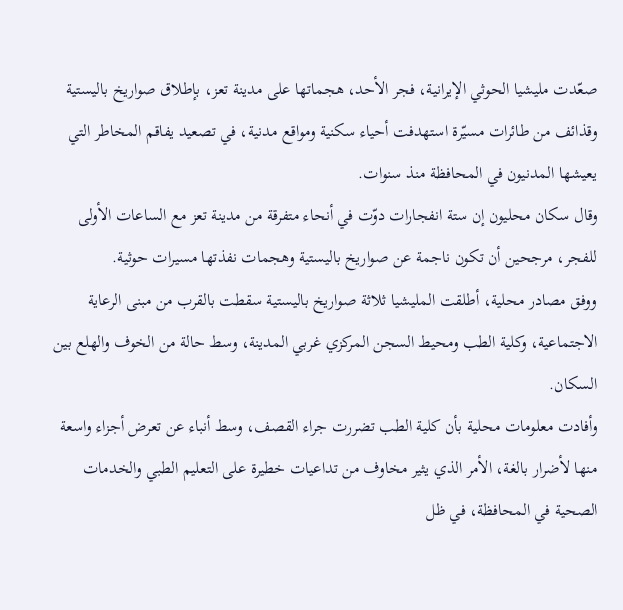صعّدت مليشيا الحوثي الإيرانية، فجر الأحد، هجماتها على مدينة تعز، بإطلاق صواريخ باليستية وقذائف من طائرات مسيّرة استهدفت أحياء سكنية ومواقع مدنية، في تصعيد يفاقم المخاطر التي يعيشها المدنيون في المحافظة منذ سنوات.
وقال سكان محليون إن ستة انفجارات دوّت في أنحاء متفرقة من مدينة تعز مع الساعات الأولى للفجر، مرجحين أن تكون ناجمة عن صواريخ باليستية وهجمات نفذتها مسيرات حوثية.
ووفق مصادر محلية، أطلقت المليشيا ثلاثة صواريخ باليستية سقطت بالقرب من مبنى الرعاية الاجتماعية، وكلية الطب ومحيط السجن المركزي غربي المدينة، وسط حالة من الخوف والهلع بين السكان.
وأفادت معلومات محلية بأن كلية الطب تضررت جراء القصف، وسط أنباء عن تعرض أجزاء واسعة منها لأضرار بالغة، الأمر الذي يثير مخاوف من تداعيات خطيرة على التعليم الطبي والخدمات الصحية في المحافظة، في ظل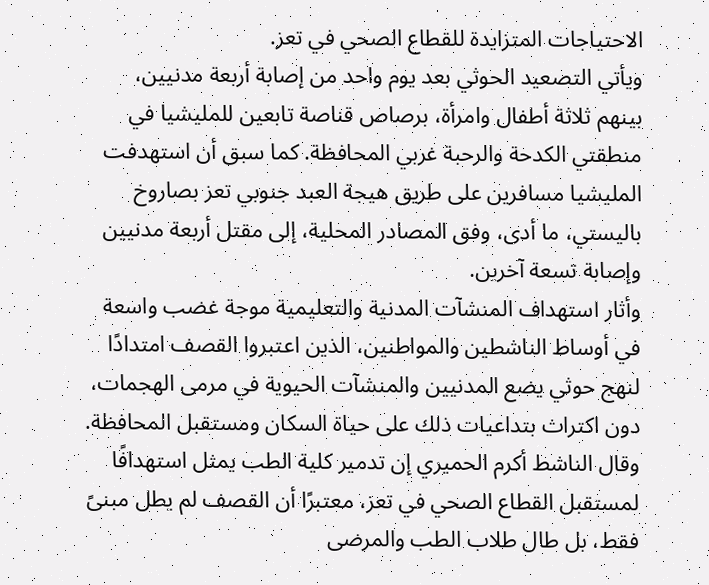الاحتياجات المتزايدة للقطاع الصحي في تعز.
ويأتي التصعيد الحوثي بعد يوم واحد من إصابة أربعة مدنيين، بينهم ثلاثة أطفال وامرأة، برصاص قناصة تابعين للمليشيا في منطقتي الكدحة والرحبة غربي المحافظة. كما سبق أن استهدفت المليشيا مسافرين على طريق هيجة العبد جنوبي تعز بصاروخ باليستي، ما أدى، وفق المصادر المحلية، إلى مقتل أربعة مدنيين وإصابة تسعة آخرين.
وأثار استهداف المنشآت المدنية والتعليمية موجة غضب واسعة في أوساط الناشطين والمواطنين، الذين اعتبروا القصف امتدادًا لنهج حوثي يضع المدنيين والمنشآت الحيوية في مرمى الهجمات، دون اكتراث بتداعيات ذلك على حياة السكان ومستقبل المحافظة.
وقال الناشط أكرم الحميري إن تدمير كلية الطب يمثل استهدافًا لمستقبل القطاع الصحي في تعز، معتبرًا أن القصف لم يطل مبنىً فقط، بل طال طلاب الطب والمرضى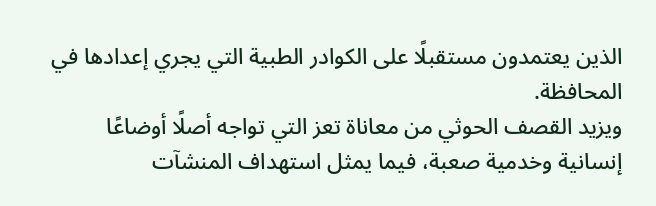الذين يعتمدون مستقبلًا على الكوادر الطبية التي يجري إعدادها في المحافظة.
ويزيد القصف الحوثي من معاناة تعز التي تواجه أصلًا أوضاعًا إنسانية وخدمية صعبة، فيما يمثل استهداف المنشآت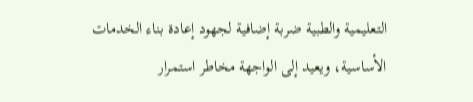التعليمية والطبية ضربة إضافية لجهود إعادة بناء الخدمات الأساسية، ويعيد إلى الواجهة مخاطر استمرار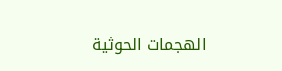الهجمات الحوثية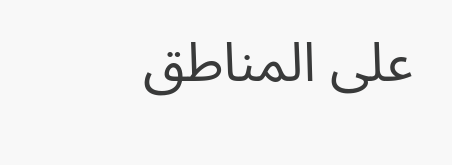على المناطق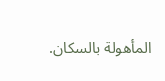المأهولة بالسكان.